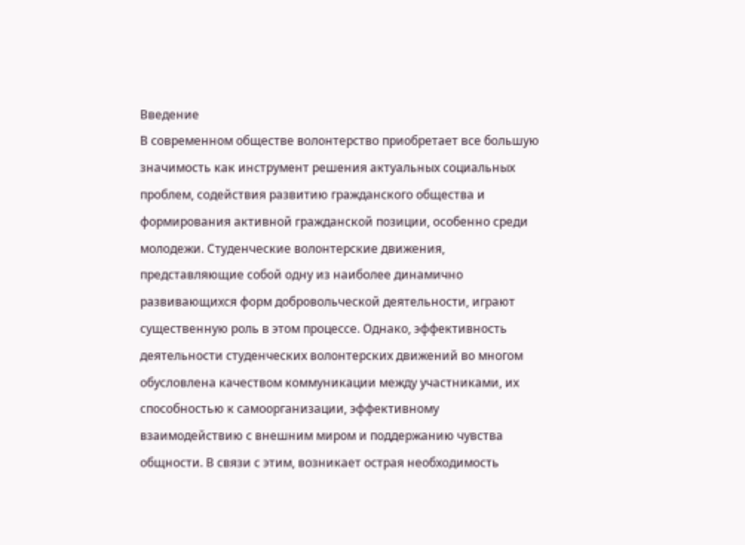Введение
В современном обществе волонтерство приобретает все большую значимость как инструмент решения актуальных социальных проблем, содействия развитию гражданского общества и формирования активной гражданской позиции, особенно среди молодежи. Студенческие волонтерские движения, представляющие собой одну из наиболее динамично развивающихся форм добровольческой деятельности, играют существенную роль в этом процессе. Однако, эффективность деятельности студенческих волонтерских движений во многом обусловлена качеством коммуникации между участниками, их способностью к самоорганизации, эффективному взаимодействию с внешним миром и поддержанию чувства общности. В связи с этим, возникает острая необходимость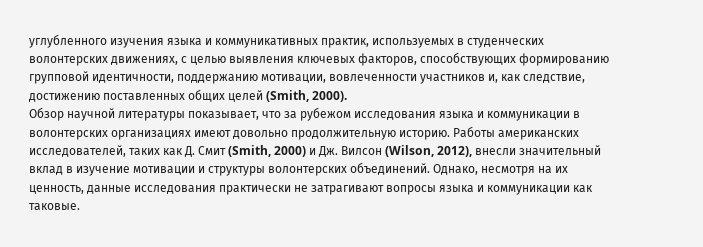углубленного изучения языка и коммуникативных практик, используемых в студенческих волонтерских движениях, с целью выявления ключевых факторов, способствующих формированию групповой идентичности, поддержанию мотивации, вовлеченности участников и, как следствие, достижению поставленных общих целей (Smith, 2000).
Обзор научной литературы показывает, что за рубежом исследования языка и коммуникации в волонтерских организациях имеют довольно продолжительную историю. Работы американских исследователей, таких как Д. Смит (Smith, 2000) и Дж. Вилсон (Wilson, 2012), внесли значительный вклад в изучение мотивации и структуры волонтерских объединений. Однако, несмотря на их ценность, данные исследования практически не затрагивают вопросы языка и коммуникации как таковые.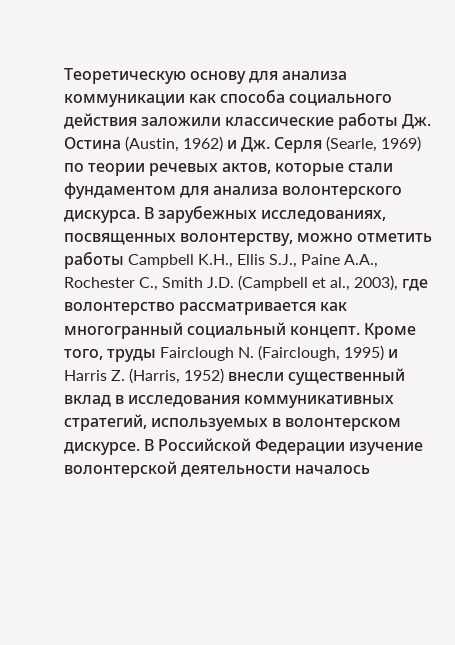Теоретическую основу для анализа коммуникации как способа социального действия заложили классические работы Дж. Остина (Austin, 1962) и Дж. Серля (Searle, 1969) по теории речевых актов, которые стали фундаментом для анализа волонтерского дискурса. В зарубежных исследованиях, посвященных волонтерству, можно отметить работы Campbell K.H., Ellis S.J., Paine A.A., Rochester C., Smith J.D. (Campbell et al., 2003), где волонтерство рассматривается как многогранный социальный концепт. Кроме того, труды Fairclough N. (Fairclough, 1995) и Harris Z. (Harris, 1952) внесли существенный вклад в исследования коммуникативных стратегий, используемых в волонтерском дискурсе. В Российской Федерации изучение волонтерской деятельности началось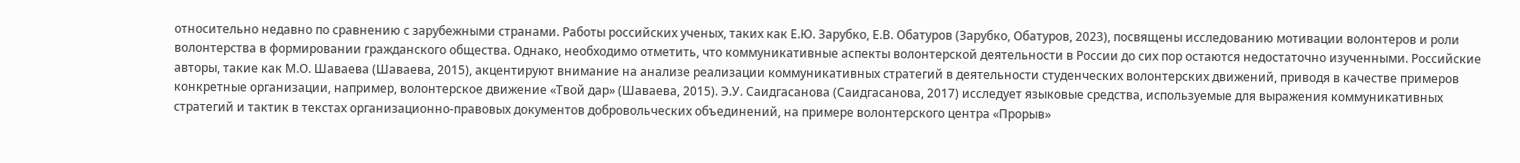относительно недавно по сравнению с зарубежными странами. Работы российских ученых, таких как Е.Ю. Зарубко, Е.В. Обатуров (Зарубко, Обатуров, 2023), посвящены исследованию мотивации волонтеров и роли волонтерства в формировании гражданского общества. Однако, необходимо отметить, что коммуникативные аспекты волонтерской деятельности в России до сих пор остаются недостаточно изученными. Российские авторы, такие как М.О. Шаваева (Шаваева, 2015), акцентируют внимание на анализе реализации коммуникативных стратегий в деятельности студенческих волонтерских движений, приводя в качестве примеров конкретные организации, например, волонтерское движение «Твой дар» (Шаваева, 2015). Э.У. Саидгасанова (Саидгасанова, 2017) исследует языковые средства, используемые для выражения коммуникативных стратегий и тактик в текстах организационно-правовых документов добровольческих объединений, на примере волонтерского центра «Прорыв»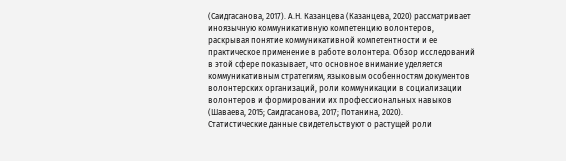(Саидгасанова, 2017). А.Н. Казанцева (Казанцева, 2020) рассматривает иноязычную коммуникативную компетенцию волонтеров, раскрывая понятие коммуникативной компетентности и ее практическое применение в работе волонтера. Обзор исследований в этой сфере показывает, что основное внимание уделяется коммуникативным стратегиям, языковым особенностям документов волонтерских организаций, роли коммуникации в социализации волонтеров и формировании их профессиональных навыков (Шаваева, 2015; Саидгасанова, 2017; Потанина, 2020).
Статистические данные свидетельствуют о растущей роли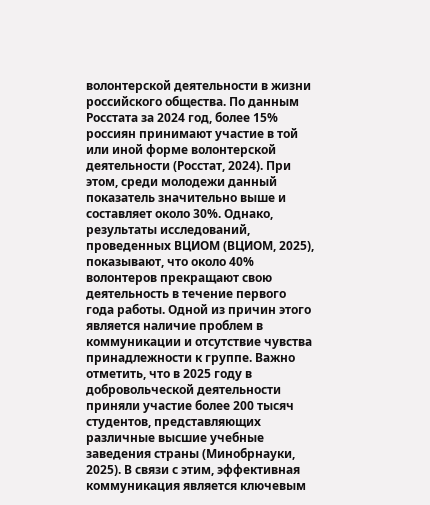волонтерской деятельности в жизни российского общества. По данным Росстата за 2024 год, более 15% россиян принимают участие в той или иной форме волонтерской деятельности (Росстат, 2024). При этом, среди молодежи данный показатель значительно выше и составляет около 30%. Однако, результаты исследований, проведенных ВЦИОМ (ВЦИОМ, 2025), показывают, что около 40% волонтеров прекращают свою деятельность в течение первого года работы. Одной из причин этого является наличие проблем в коммуникации и отсутствие чувства принадлежности к группе. Важно отметить, что в 2025 году в добровольческой деятельности приняли участие более 200 тысяч студентов, представляющих различные высшие учебные заведения страны (Минобрнауки, 2025). В связи с этим, эффективная коммуникация является ключевым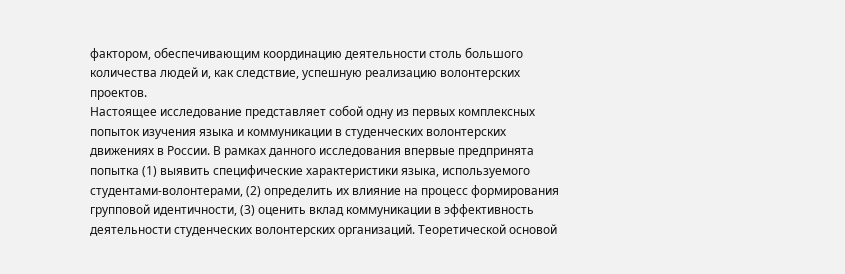фактором, обеспечивающим координацию деятельности столь большого количества людей и, как следствие, успешную реализацию волонтерских проектов.
Настоящее исследование представляет собой одну из первых комплексных попыток изучения языка и коммуникации в студенческих волонтерских движениях в России. В рамках данного исследования впервые предпринята попытка (1) выявить специфические характеристики языка, используемого студентами-волонтерами, (2) определить их влияние на процесс формирования групповой идентичности, (3) оценить вклад коммуникации в эффективность деятельности студенческих волонтерских организаций. Теоретической основой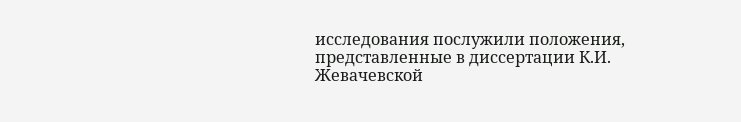исследования послужили положения, представленные в диссертации К.И. Жевачевской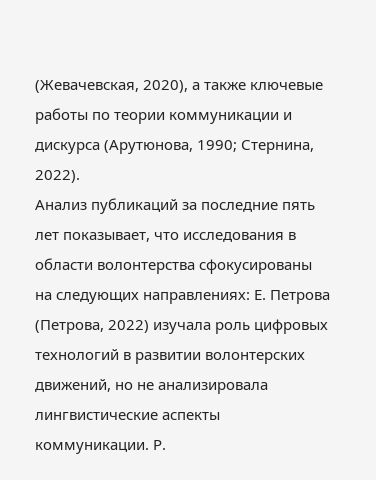(Жевачевская, 2020), а также ключевые работы по теории коммуникации и дискурса (Арутюнова, 1990; Стернина, 2022).
Анализ публикаций за последние пять лет показывает, что исследования в области волонтерства сфокусированы на следующих направлениях: Е. Петрова (Петрова, 2022) изучала роль цифровых технологий в развитии волонтерских движений, но не анализировала лингвистические аспекты коммуникации. Р.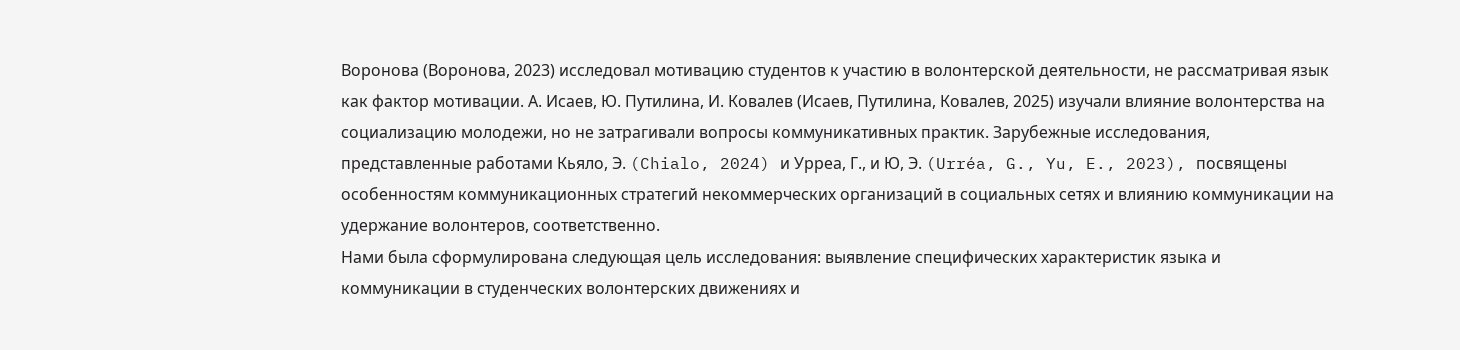Воронова (Воронова, 2023) исследовал мотивацию студентов к участию в волонтерской деятельности, не рассматривая язык как фактор мотивации. А. Исаев, Ю. Путилина, И. Ковалев (Исаев, Путилина, Ковалев, 2025) изучали влияние волонтерства на социализацию молодежи, но не затрагивали вопросы коммуникативных практик. Зарубежные исследования, представленные работами Кьяло, Э. (Chialo, 2024) и Урреа, Г., и Ю, Э. (Urréa, G., Yu, E., 2023), посвящены особенностям коммуникационных стратегий некоммерческих организаций в социальных сетях и влиянию коммуникации на удержание волонтеров, соответственно.
Нами была сформулирована следующая цель исследования: выявление специфических характеристик языка и коммуникации в студенческих волонтерских движениях и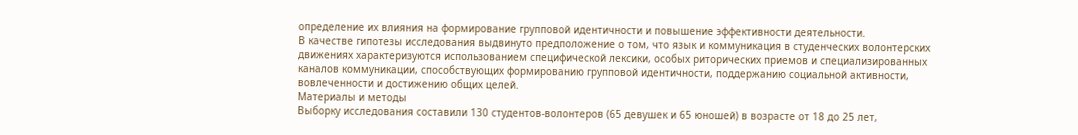определение их влияния на формирование групповой идентичности и повышение эффективности деятельности.
В качестве гипотезы исследования выдвинуто предположение о том, что язык и коммуникация в студенческих волонтерских движениях характеризуются использованием специфической лексики, особых риторических приемов и специализированных каналов коммуникации, способствующих формированию групповой идентичности, поддержанию социальной активности, вовлеченности и достижению общих целей.
Материалы и методы
Выборку исследования составили 130 студентов-волонтеров (65 девушек и 65 юношей) в возрасте от 18 до 25 лет,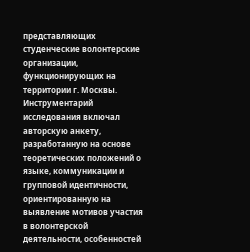представляющих студенческие волонтерские организации, функционирующих на территории г. Москвы. Инструментарий исследования включал авторскую анкету, разработанную на основе теоретических положений о языке, коммуникации и групповой идентичности, ориентированную на выявление мотивов участия в волонтерской деятельности, особенностей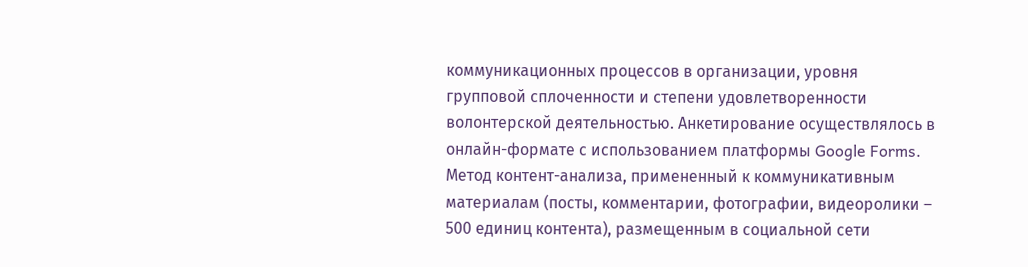коммуникационных процессов в организации, уровня групповой сплоченности и степени удовлетворенности волонтерской деятельностью. Анкетирование осуществлялось в онлайн-формате с использованием платформы Google Forms. Метод контент-анализа, примененный к коммуникативным материалам (посты, комментарии, фотографии, видеоролики – 500 единиц контента), размещенным в социальной сети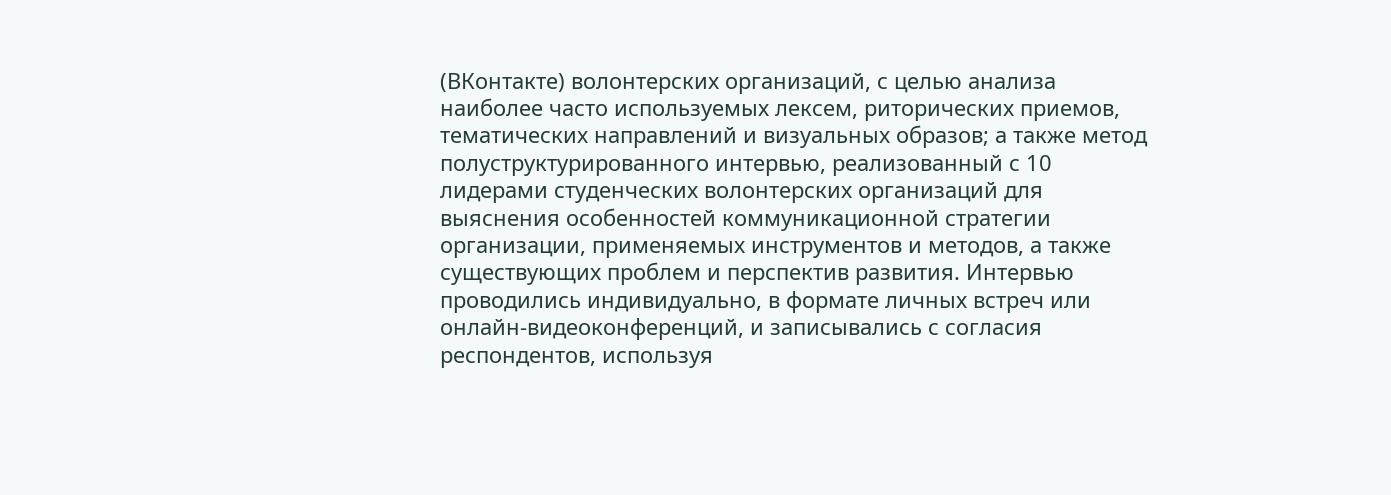(ВКонтакте) волонтерских организаций, с целью анализа наиболее часто используемых лексем, риторических приемов, тематических направлений и визуальных образов; а также метод полуструктурированного интервью, реализованный с 10 лидерами студенческих волонтерских организаций для выяснения особенностей коммуникационной стратегии организации, применяемых инструментов и методов, а также существующих проблем и перспектив развития. Интервью проводились индивидуально, в формате личных встреч или онлайн-видеоконференций, и записывались с согласия респондентов, используя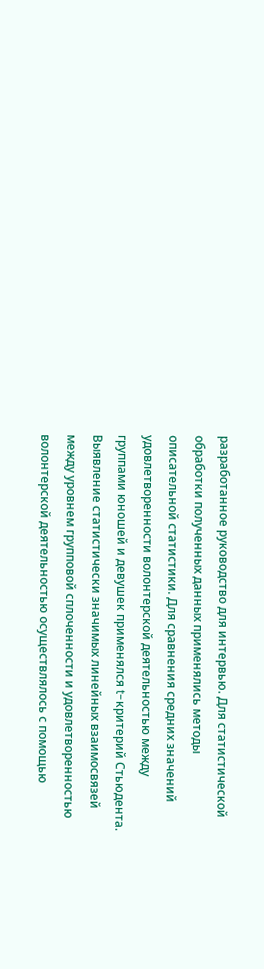разработанное руководство для интервью. Для статистической обработки полученных данных применялись методы описательной статистики. Для сравнения средних значений удовлетворенности волонтерской деятельностью между группами юношей и девушек применялся t-критерий Стьюдента. Выявление статистически значимых линейных взаимосвязей между уровнем групповой сплоченности и удовлетворенностью волонтерской деятельностью осуществлялось с помощью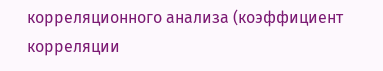корреляционного анализа (коэффициент корреляции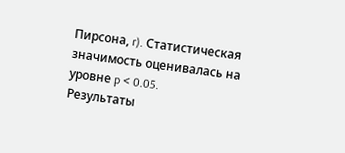Пирсона, r). Статистическая значимость оценивалась на уровне p < 0.05.
Результаты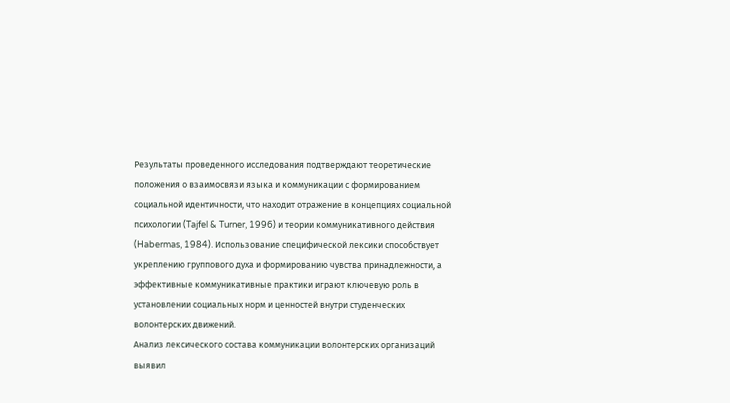Результаты проведенного исследования подтверждают теоретические положения о взаимосвязи языка и коммуникации с формированием социальной идентичности, что находит отражение в концепциях социальной психологии (Tajfel & Turner, 1996) и теории коммуникативного действия (Habermas, 1984). Использование специфической лексики способствует укреплению группового духа и формированию чувства принадлежности, а эффективные коммуникативные практики играют ключевую роль в установлении социальных норм и ценностей внутри студенческих волонтерских движений.
Анализ лексического состава коммуникации волонтерских организаций выявил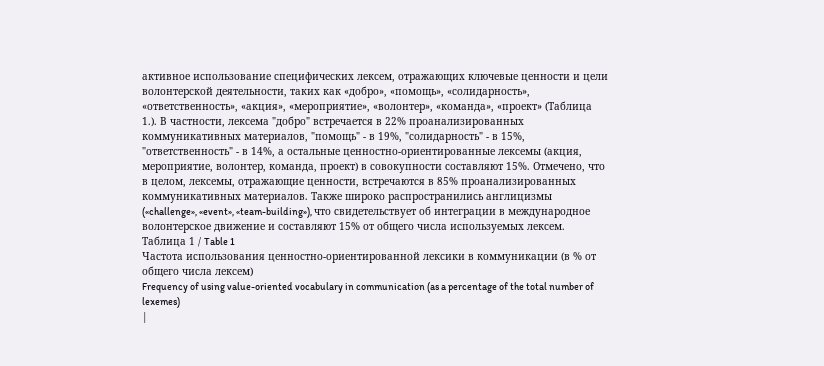активное использование специфических лексем, отражающих ключевые ценности и цели волонтерской деятельности, таких как «добро», «помощь», «солидарность», «ответственность», «акция», «мероприятие», «волонтер», «команда», «проект» (Таблица 1.). В частности, лексема "добро" встречается в 22% проанализированных коммуникативных материалов, "помощь" - в 19%, "солидарность" - в 15%, "ответственность" - в 14%, а остальные ценностно-ориентированные лексемы (акция, мероприятие, волонтер, команда, проект) в совокупности составляют 15%. Отмечено, что в целом, лексемы, отражающие ценности, встречаются в 85% проанализированных коммуникативных материалов. Также широко распространились англицизмы («challenge», «event», «team-building»), что свидетельствует об интеграции в международное волонтерское движение и составляют 15% от общего числа используемых лексем.
Таблица 1 / Table 1
Частота использования ценностно-ориентированной лексики в коммуникации (в % от общего числа лексем)
Frequency of using value-oriented vocabulary in communication (as a percentage of the total number of lexemes)
|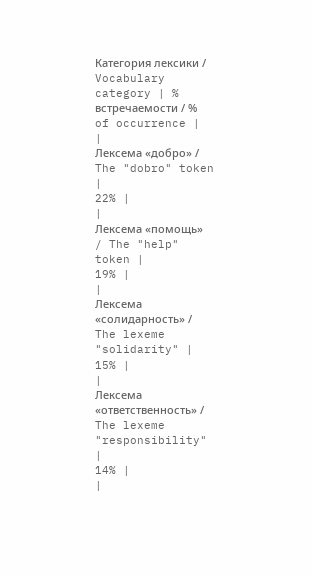Категория лексики / Vocabulary category | % встречаемости / % of occurrence |
|
Лексема «добро» / The "dobro" token |
22% |
|
Лексема «помощь» / The "help" token |
19% |
|
Лексема «солидарность» / The lexeme "solidarity" |
15% |
|
Лексема «ответственность» / The lexeme "responsibility" |
14% |
|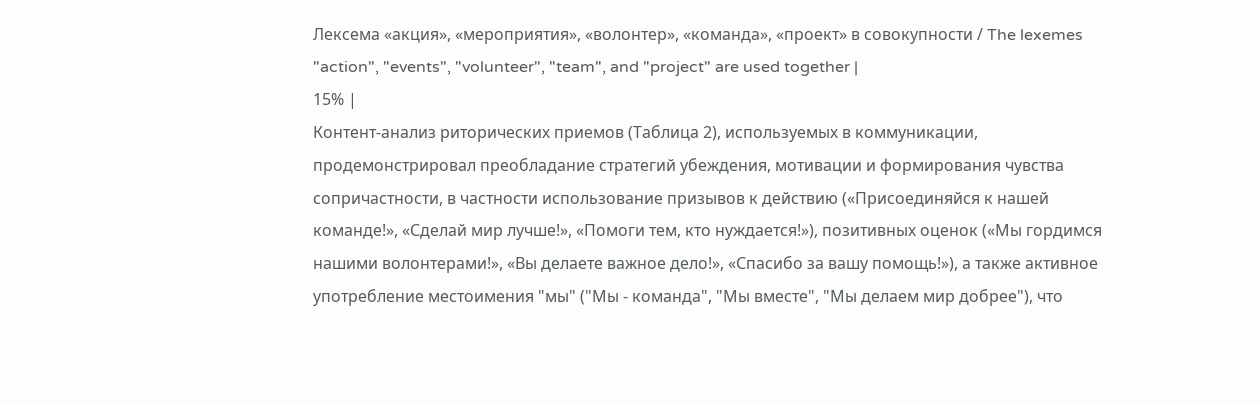Лексема «акция», «мероприятия», «волонтер», «команда», «проект» в совокупности / The lexemes "action", "events", "volunteer", "team", and "project" are used together |
15% |
Контент-анализ риторических приемов (Таблица 2), используемых в коммуникации, продемонстрировал преобладание стратегий убеждения, мотивации и формирования чувства сопричастности, в частности использование призывов к действию («Присоединяйся к нашей команде!», «Сделай мир лучше!», «Помоги тем, кто нуждается!»), позитивных оценок («Мы гордимся нашими волонтерами!», «Вы делаете важное дело!», «Спасибо за вашу помощь!»), а также активное употребление местоимения "мы" ("Мы - команда", "Мы вместе", "Мы делаем мир добрее"), что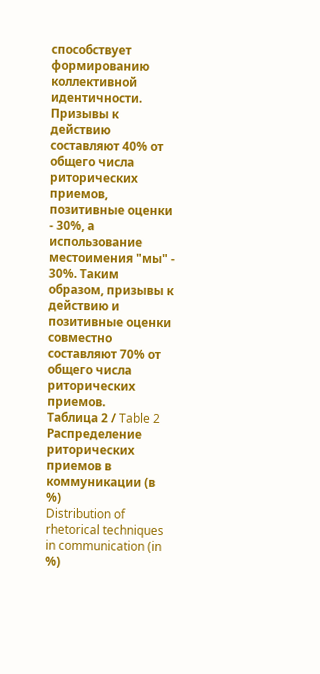способствует формированию коллективной идентичности. Призывы к действию составляют 40% от общего числа риторических приемов, позитивные оценки - 30%, а использование местоимения "мы" - 30%. Таким образом, призывы к действию и позитивные оценки совместно составляют 70% от общего числа риторических приемов.
Таблица 2 / Table 2
Распределение риторических приемов в коммуникации (в %)
Distribution of rhetorical techniques in communication (in %)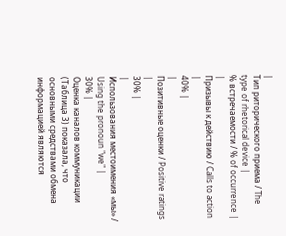|
Тип риторического приема / The type of rhetorical device |
% встречаемости / % of occurrence |
|
Призывы к действию / Calls to action |
40% |
|
Позитивные оценки / Positive ratings |
30% |
|
Использования местоимения «мы» / Using the pronoun "we" |
30% |
Оценка каналов коммуникации (Таблица 3) показала, что основными средствами обмена информацией являются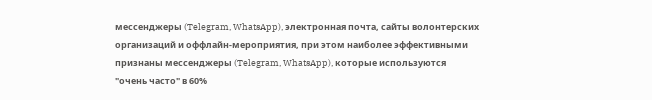мессенджеры (Telegram, WhatsApp), электронная почта, сайты волонтерских организаций и оффлайн-мероприятия, при этом наиболее эффективными признаны мессенджеры (Telegram, WhatsApp), которые используются "очень часто" в 60%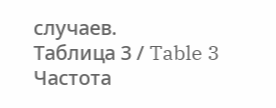случаев.
Таблица 3 / Table 3
Частота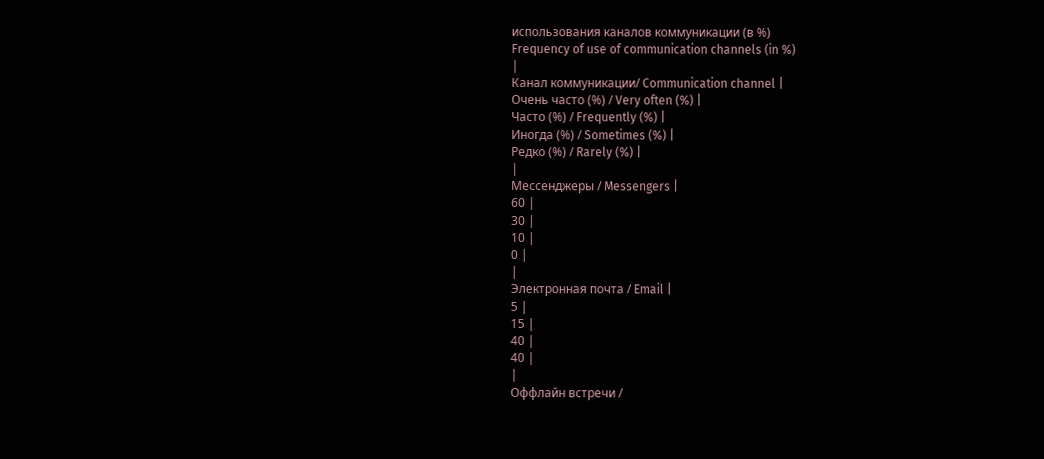использования каналов коммуникации (в %)
Frequency of use of communication channels (in %)
|
Канал коммуникации/ Communication channel |
Очень часто (%) / Very often (%) |
Часто (%) / Frequently (%) |
Иногда (%) / Sometimes (%) |
Редко (%) / Rarely (%) |
|
Мессенджеры / Messengers |
60 |
30 |
10 |
0 |
|
Электронная почта / Email |
5 |
15 |
40 |
40 |
|
Оффлайн встречи /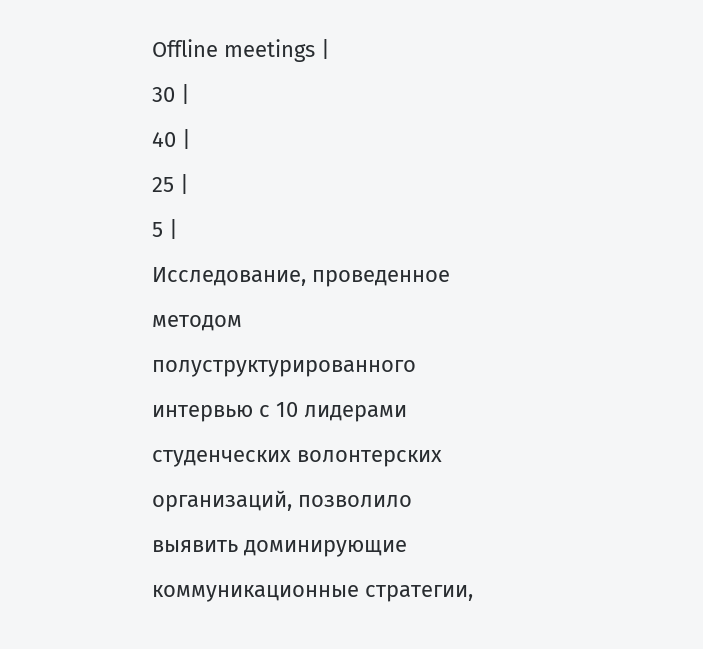Offline meetings |
30 |
40 |
25 |
5 |
Исследование, проведенное методом полуструктурированного интервью с 10 лидерами студенческих волонтерских организаций, позволило выявить доминирующие коммуникационные стратегии,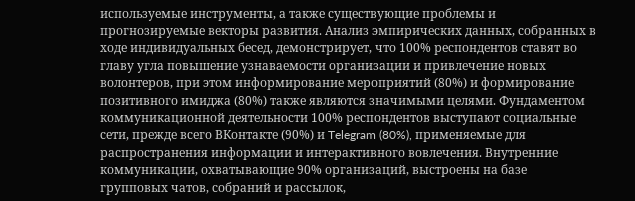используемые инструменты, а также существующие проблемы и прогнозируемые векторы развития. Анализ эмпирических данных, собранных в ходе индивидуальных бесед, демонстрирует, что 100% респондентов ставят во главу угла повышение узнаваемости организации и привлечение новых волонтеров, при этом информирование мероприятий (80%) и формирование позитивного имиджа (80%) также являются значимыми целями. Фундаментом коммуникационной деятельности 100% респондентов выступают социальные сети, прежде всего ВКонтакте (90%) и Telegram (80%), применяемые для распространения информации и интерактивного вовлечения. Внутренние коммуникации, охватывающие 90% организаций, выстроены на базе групповых чатов, собраний и рассылок,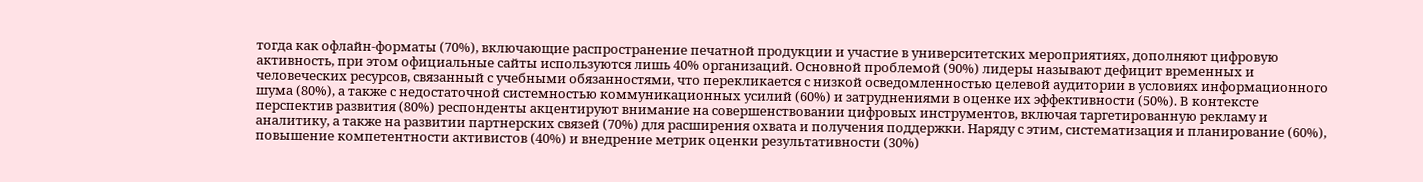тогда как офлайн-форматы (70%), включающие распространение печатной продукции и участие в университетских мероприятиях, дополняют цифровую активность, при этом официальные сайты используются лишь 40% организаций. Основной проблемой (90%) лидеры называют дефицит временных и человеческих ресурсов, связанный с учебными обязанностями, что перекликается с низкой осведомленностью целевой аудитории в условиях информационного шума (80%), а также с недостаточной системностью коммуникационных усилий (60%) и затруднениями в оценке их эффективности (50%). В контексте перспектив развития (80%) респонденты акцентируют внимание на совершенствовании цифровых инструментов, включая таргетированную рекламу и аналитику, а также на развитии партнерских связей (70%) для расширения охвата и получения поддержки. Наряду с этим, систематизация и планирование (60%), повышение компетентности активистов (40%) и внедрение метрик оценки результативности (30%)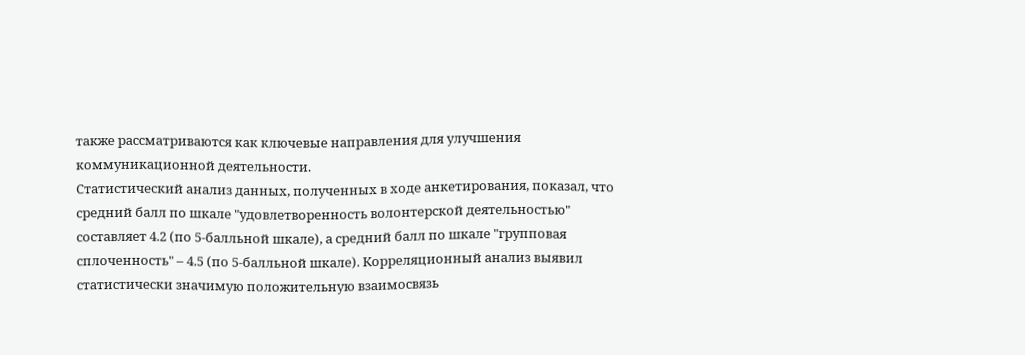также рассматриваются как ключевые направления для улучшения коммуникационной деятельности.
Статистический анализ данных, полученных в ходе анкетирования, показал, что средний балл по шкале "удовлетворенность волонтерской деятельностью" составляет 4.2 (по 5-балльной шкале), а средний балл по шкале "групповая сплоченность" – 4.5 (по 5-балльной шкале). Корреляционный анализ выявил статистически значимую положительную взаимосвязь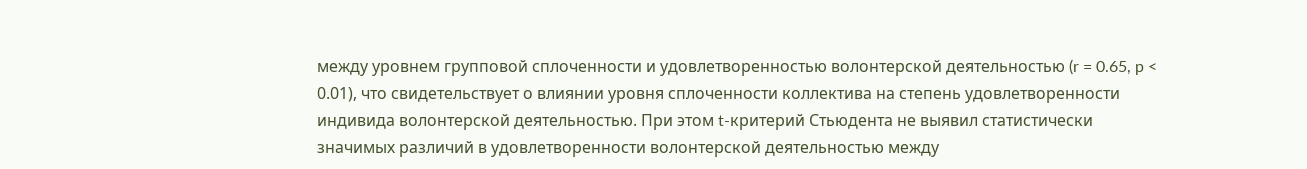между уровнем групповой сплоченности и удовлетворенностью волонтерской деятельностью (r = 0.65, p < 0.01), что свидетельствует о влиянии уровня сплоченности коллектива на степень удовлетворенности индивида волонтерской деятельностью. При этом t-критерий Стьюдента не выявил статистически значимых различий в удовлетворенности волонтерской деятельностью между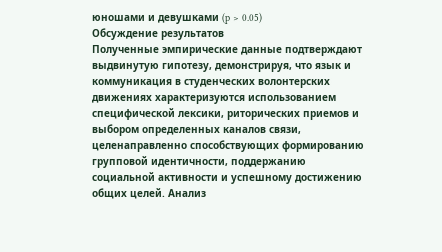юношами и девушками (p > 0.05)
Обсуждение результатов
Полученные эмпирические данные подтверждают выдвинутую гипотезу, демонстрируя, что язык и коммуникация в студенческих волонтерских движениях характеризуются использованием специфической лексики, риторических приемов и выбором определенных каналов связи, целенаправленно способствующих формированию групповой идентичности, поддержанию социальной активности и успешному достижению общих целей. Анализ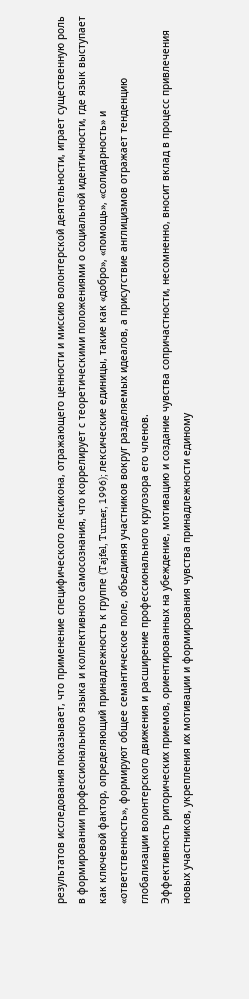результатов исследования показывает, что применение специфического лексикона, отражающего ценности и миссию волонтерской деятельности, играет существенную роль в формировании профессионального языка и коллективного самосознания, что коррелирует с теоретическими положениями о социальной идентичности, где язык выступает как ключевой фактор, определяющий принадлежность к группе (Tajfel, Turner, 1996); лексические единицы, такие как «добро», «помощь», «солидарность» и «ответственность», формируют общее семантическое поле, объединяя участников вокруг разделяемых идеалов, а присутствие англицизмов отражает тенденцию глобализации волонтерского движения и расширение профессионального кругозора его членов.
Эффективность риторических приемов, ориентированных на убеждение, мотивацию и создание чувства сопричастности, несомненно, вносит вклад в процесс привлечения новых участников, укрепления их мотивации и формирования чувства принадлежности единому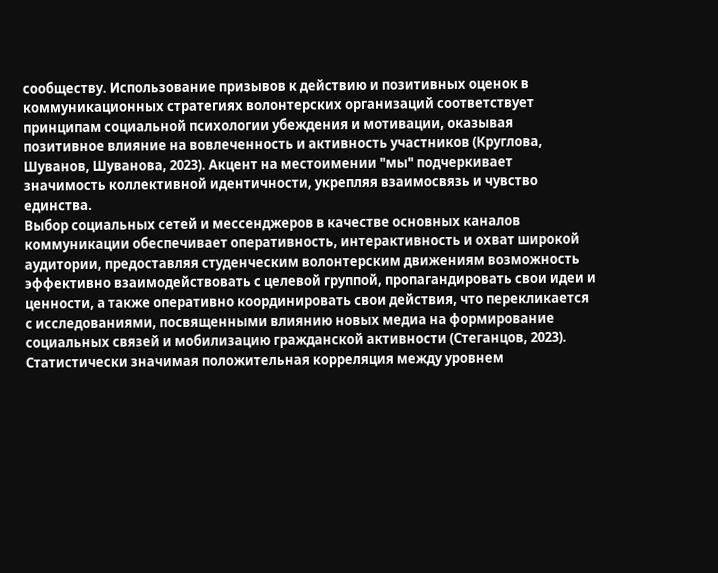сообществу. Использование призывов к действию и позитивных оценок в коммуникационных стратегиях волонтерских организаций соответствует принципам социальной психологии убеждения и мотивации, оказывая позитивное влияние на вовлеченность и активность участников (Круглова, Шуванов, Шуванова, 2023). Акцент на местоимении "мы" подчеркивает значимость коллективной идентичности, укрепляя взаимосвязь и чувство единства.
Выбор социальных сетей и мессенджеров в качестве основных каналов коммуникации обеспечивает оперативность, интерактивность и охват широкой аудитории, предоставляя студенческим волонтерским движениям возможность эффективно взаимодействовать с целевой группой, пропагандировать свои идеи и ценности, а также оперативно координировать свои действия, что перекликается с исследованиями, посвященными влиянию новых медиа на формирование социальных связей и мобилизацию гражданской активности (Стеганцов, 2023).
Статистически значимая положительная корреляция между уровнем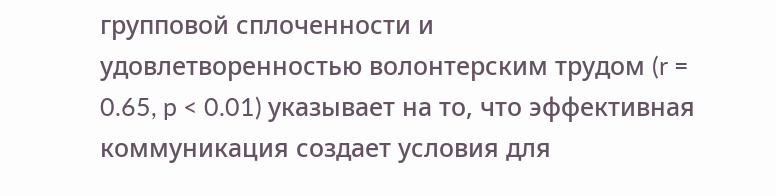групповой сплоченности и удовлетворенностью волонтерским трудом (r = 0.65, p < 0.01) указывает на то, что эффективная коммуникация создает условия для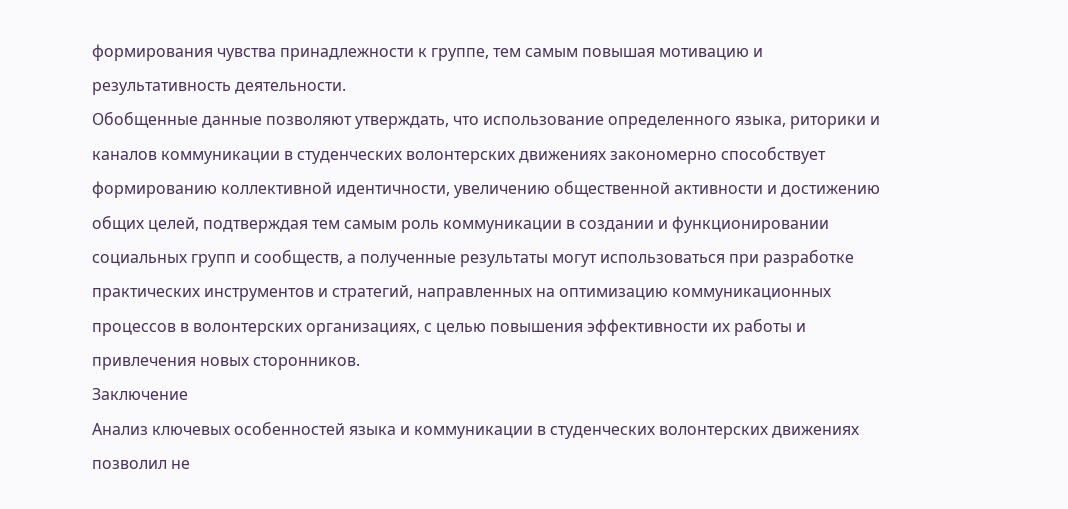формирования чувства принадлежности к группе, тем самым повышая мотивацию и результативность деятельности.
Обобщенные данные позволяют утверждать, что использование определенного языка, риторики и каналов коммуникации в студенческих волонтерских движениях закономерно способствует формированию коллективной идентичности, увеличению общественной активности и достижению общих целей, подтверждая тем самым роль коммуникации в создании и функционировании социальных групп и сообществ, а полученные результаты могут использоваться при разработке практических инструментов и стратегий, направленных на оптимизацию коммуникационных процессов в волонтерских организациях, с целью повышения эффективности их работы и привлечения новых сторонников.
Заключение
Анализ ключевых особенностей языка и коммуникации в студенческих волонтерских движениях позволил не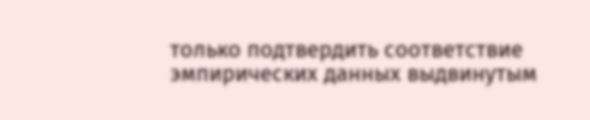только подтвердить соответствие эмпирических данных выдвинутым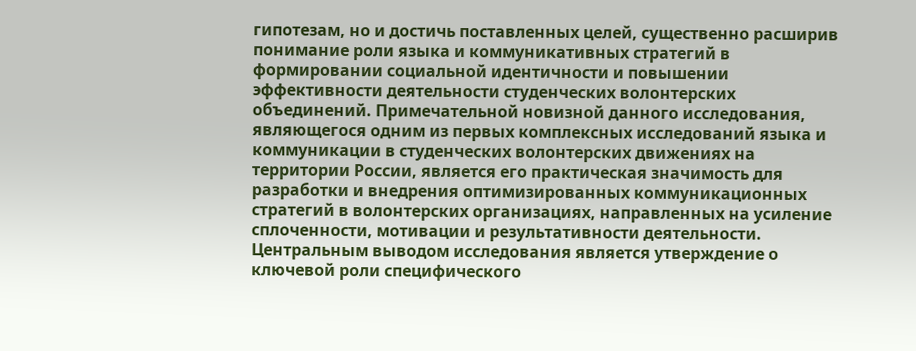гипотезам, но и достичь поставленных целей, существенно расширив понимание роли языка и коммуникативных стратегий в формировании социальной идентичности и повышении эффективности деятельности студенческих волонтерских объединений. Примечательной новизной данного исследования, являющегося одним из первых комплексных исследований языка и коммуникации в студенческих волонтерских движениях на территории России, является его практическая значимость для разработки и внедрения оптимизированных коммуникационных стратегий в волонтерских организациях, направленных на усиление сплоченности, мотивации и результативности деятельности. Центральным выводом исследования является утверждение о ключевой роли специфического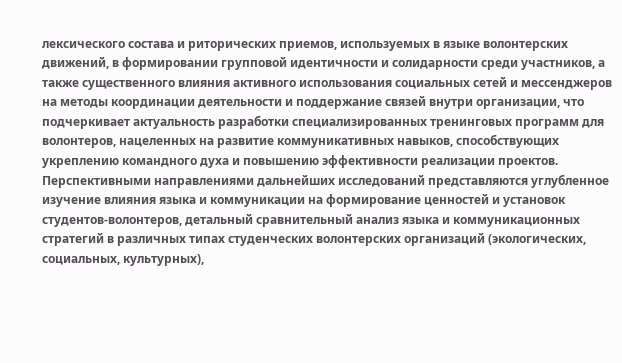лексического состава и риторических приемов, используемых в языке волонтерских движений, в формировании групповой идентичности и солидарности среди участников, а также существенного влияния активного использования социальных сетей и мессенджеров на методы координации деятельности и поддержание связей внутри организации, что подчеркивает актуальность разработки специализированных тренинговых программ для волонтеров, нацеленных на развитие коммуникативных навыков, способствующих укреплению командного духа и повышению эффективности реализации проектов. Перспективными направлениями дальнейших исследований представляются углубленное изучение влияния языка и коммуникации на формирование ценностей и установок студентов-волонтеров, детальный сравнительный анализ языка и коммуникационных стратегий в различных типах студенческих волонтерских организаций (экологических, социальных, культурных),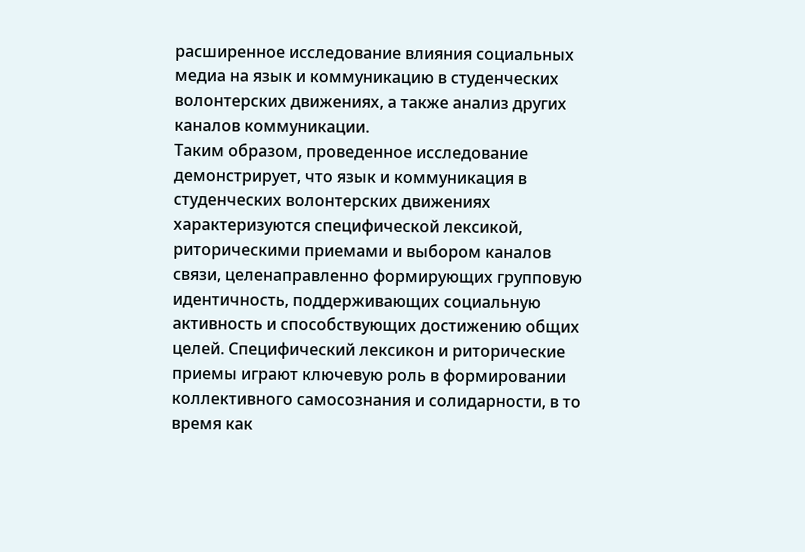расширенное исследование влияния социальных медиа на язык и коммуникацию в студенческих волонтерских движениях, а также анализ других каналов коммуникации.
Таким образом, проведенное исследование демонстрирует, что язык и коммуникация в студенческих волонтерских движениях характеризуются специфической лексикой, риторическими приемами и выбором каналов связи, целенаправленно формирующих групповую идентичность, поддерживающих социальную активность и способствующих достижению общих целей. Специфический лексикон и риторические приемы играют ключевую роль в формировании коллективного самосознания и солидарности, в то время как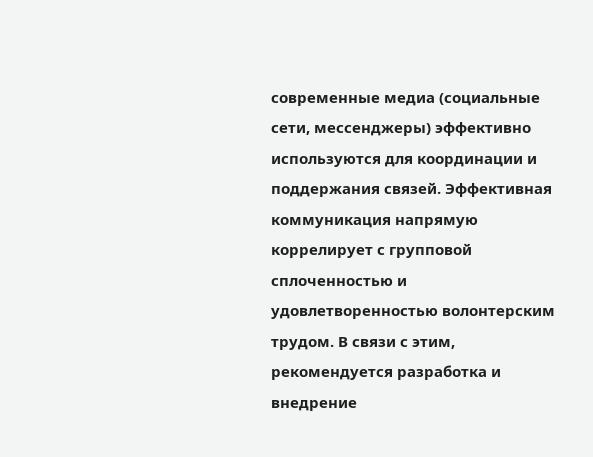современные медиа (социальные сети, мессенджеры) эффективно используются для координации и поддержания связей. Эффективная коммуникация напрямую коррелирует с групповой сплоченностью и удовлетворенностью волонтерским трудом. В связи с этим, рекомендуется разработка и внедрение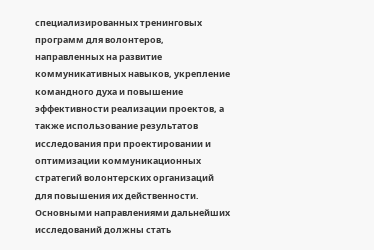специализированных тренинговых программ для волонтеров, направленных на развитие коммуникативных навыков, укрепление командного духа и повышение эффективности реализации проектов, а также использование результатов исследования при проектировании и оптимизации коммуникационных стратегий волонтерских организаций для повышения их действенности. Основными направлениями дальнейших исследований должны стать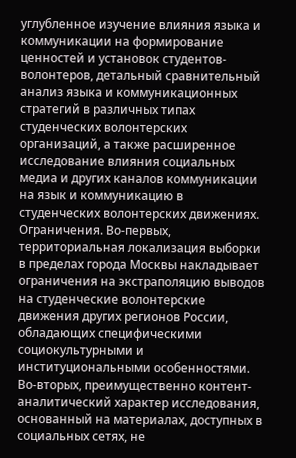углубленное изучение влияния языка и коммуникации на формирование ценностей и установок студентов-волонтеров, детальный сравнительный анализ языка и коммуникационных стратегий в различных типах студенческих волонтерских организаций, а также расширенное исследование влияния социальных медиа и других каналов коммуникации на язык и коммуникацию в студенческих волонтерских движениях.
Ограничения. Во-первых, территориальная локализация выборки в пределах города Москвы накладывает ограничения на экстраполяцию выводов на студенческие волонтерские движения других регионов России, обладающих специфическими социокультурными и институциональными особенностями. Во-вторых, преимущественно контент-аналитический характер исследования, основанный на материалах, доступных в социальных сетях, не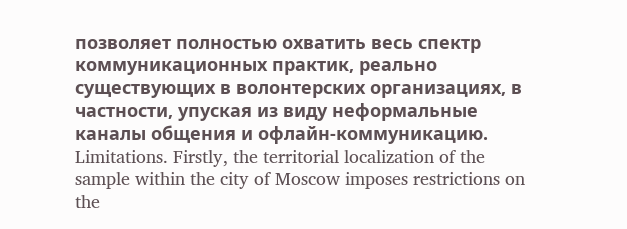позволяет полностью охватить весь спектр коммуникационных практик, реально существующих в волонтерских организациях, в частности, упуская из виду неформальные каналы общения и офлайн-коммуникацию.
Limitations. Firstly, the territorial localization of the sample within the city of Moscow imposes restrictions on the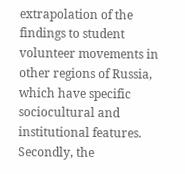extrapolation of the findings to student volunteer movements in other regions of Russia, which have specific sociocultural and institutional features. Secondly, the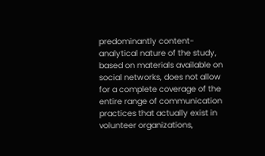predominantly content-analytical nature of the study, based on materials available on social networks, does not allow for a complete coverage of the entire range of communication practices that actually exist in volunteer organizations,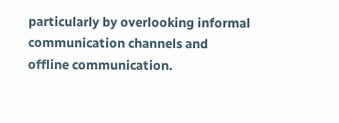particularly by overlooking informal communication channels and offline communication.